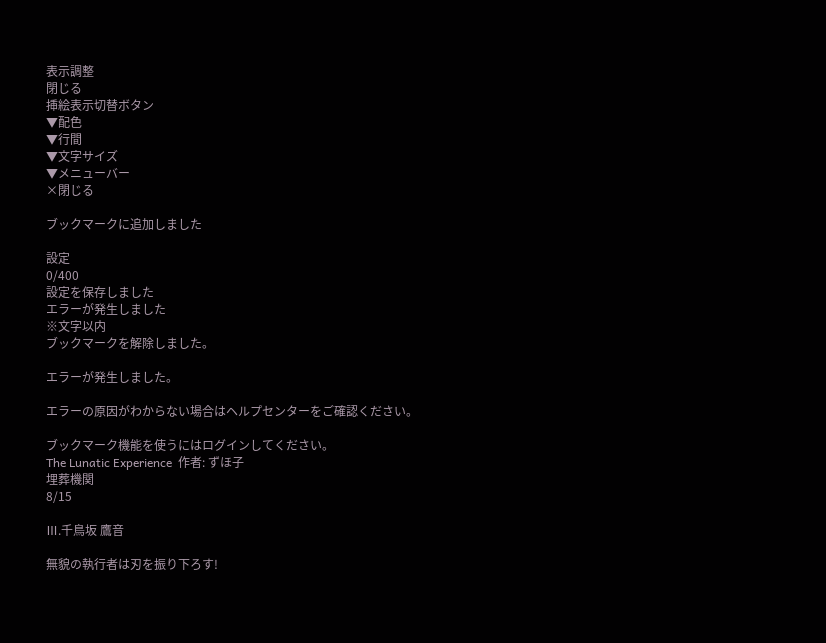表示調整
閉じる
挿絵表示切替ボタン
▼配色
▼行間
▼文字サイズ
▼メニューバー
×閉じる

ブックマークに追加しました

設定
0/400
設定を保存しました
エラーが発生しました
※文字以内
ブックマークを解除しました。

エラーが発生しました。

エラーの原因がわからない場合はヘルプセンターをご確認ください。

ブックマーク機能を使うにはログインしてください。
The Lunatic Experience  作者: ずほ子
埋葬機関
8/15

Ⅲ.千鳥坂 鷹音

無貌の執行者は刃を振り下ろす!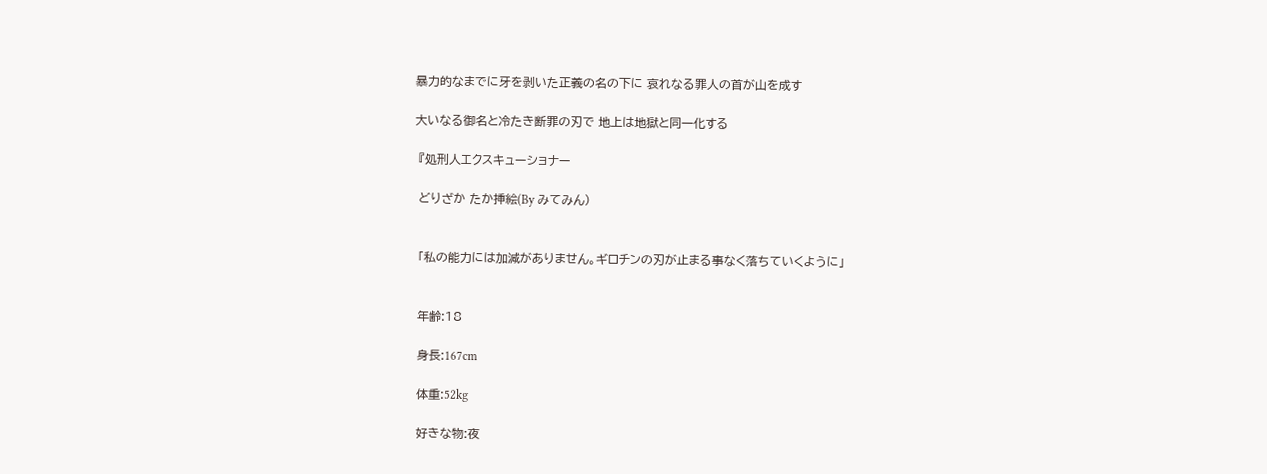暴力的なまでに牙を剥いた正義の名の下に 哀れなる罪人の首が山を成す

大いなる御名と冷たき断罪の刃で 地上は地獄と同一化する

 『処刑人エクスキューショナー

 どりざか たか挿絵(By みてみん)


 「私の能力には加減がありません。ギロチンの刃が止まる事なく落ちていくように」


 年齢:18

 身長:167cm

 体重:52kg

 好きな物:夜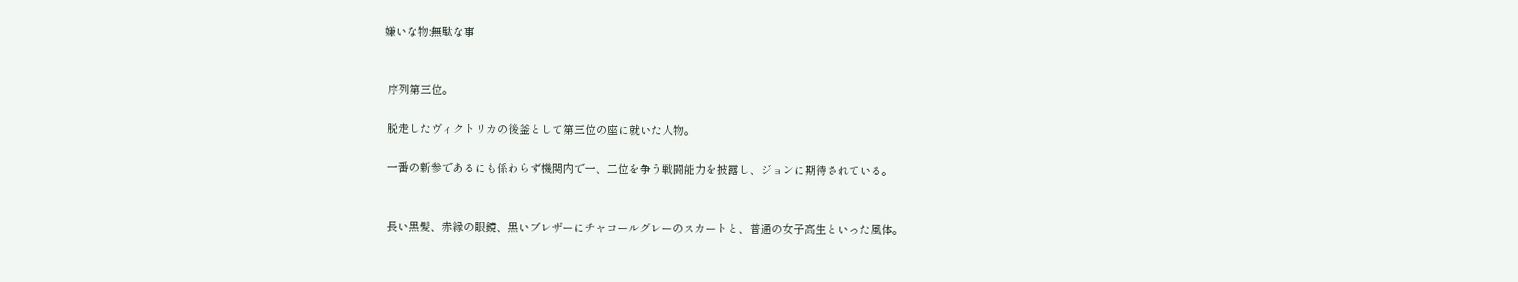嫌いな物:無駄な事


 序列第三位。

 脱走したヴィクトリカの後釜として第三位の座に就いた人物。

 一番の新参であるにも係わらず機関内で一、二位を争う戦闘能力を披露し、ジョンに期待されている。


 長い黒髪、赤縁の眼鏡、黒いブレザーにチャコールグレーのスカートと、普通の女子高生といった風体。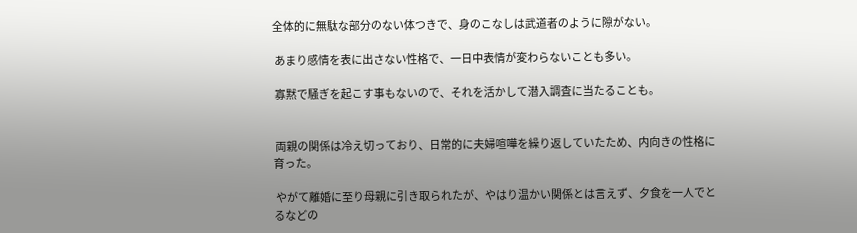全体的に無駄な部分のない体つきで、身のこなしは武道者のように隙がない。

 あまり感情を表に出さない性格で、一日中表情が変わらないことも多い。

 寡黙で騒ぎを起こす事もないので、それを活かして潜入調査に当たることも。


 両親の関係は冷え切っており、日常的に夫婦喧嘩を繰り返していたため、内向きの性格に育った。

 やがて離婚に至り母親に引き取られたが、やはり温かい関係とは言えず、夕食を一人でとるなどの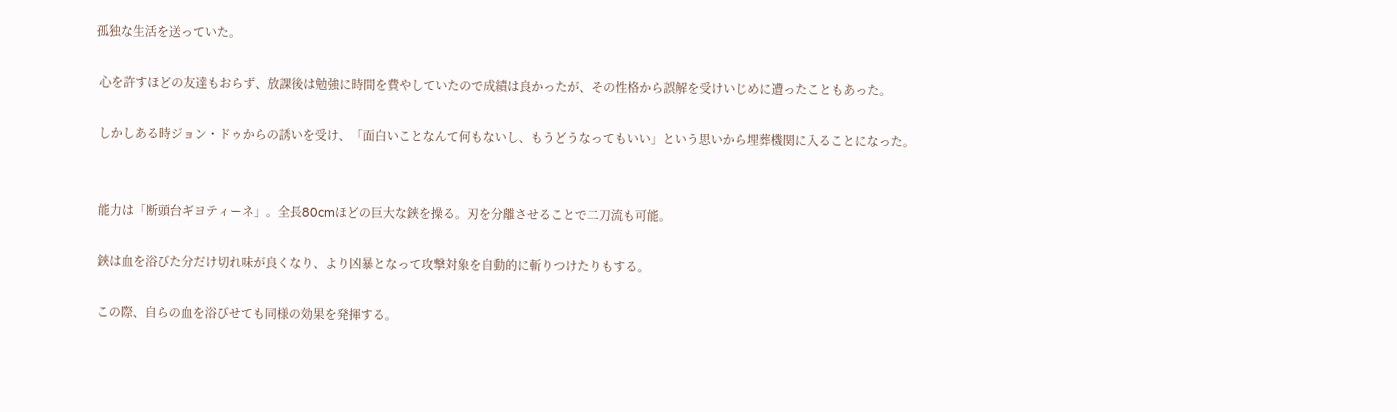孤独な生活を送っていた。

 心を許すほどの友達もおらず、放課後は勉強に時間を費やしていたので成績は良かったが、その性格から誤解を受けいじめに遭ったこともあった。

 しかしある時ジョン・ドゥからの誘いを受け、「面白いことなんて何もないし、もうどうなってもいい」という思いから埋葬機関に入ることになった。


 能力は「断頭台ギヨティーネ」。全長80cmほどの巨大な鋏を操る。刃を分離させることで二刀流も可能。

 鋏は血を浴びた分だけ切れ味が良くなり、より凶暴となって攻撃対象を自動的に斬りつけたりもする。

 この際、自らの血を浴びせても同様の効果を発揮する。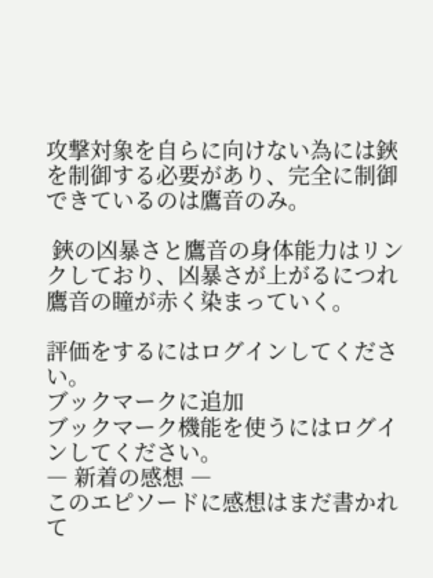攻撃対象を自らに向けない為には鋏を制御する必要があり、完全に制御できているのは鷹音のみ。

 鋏の凶暴さと鷹音の身体能力はリンクしており、凶暴さが上がるにつれ鷹音の瞳が赤く染まっていく。

評価をするにはログインしてください。
ブックマークに追加
ブックマーク機能を使うにはログインしてください。
― 新着の感想 ―
このエピソードに感想はまだ書かれて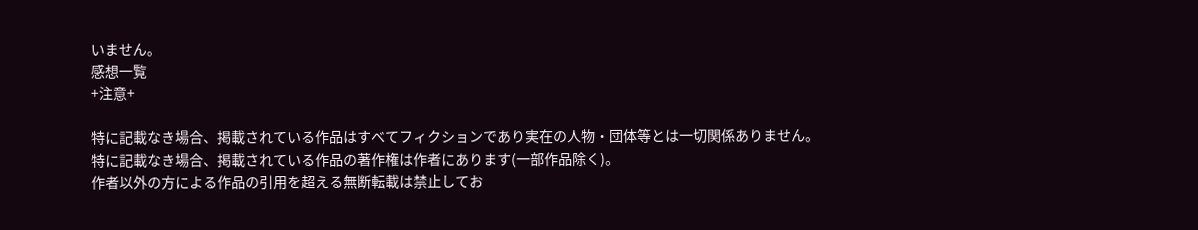いません。
感想一覧
+注意+

特に記載なき場合、掲載されている作品はすべてフィクションであり実在の人物・団体等とは一切関係ありません。
特に記載なき場合、掲載されている作品の著作権は作者にあります(一部作品除く)。
作者以外の方による作品の引用を超える無断転載は禁止してお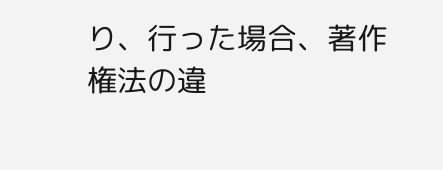り、行った場合、著作権法の違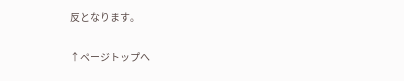反となります。

↑ページトップへ